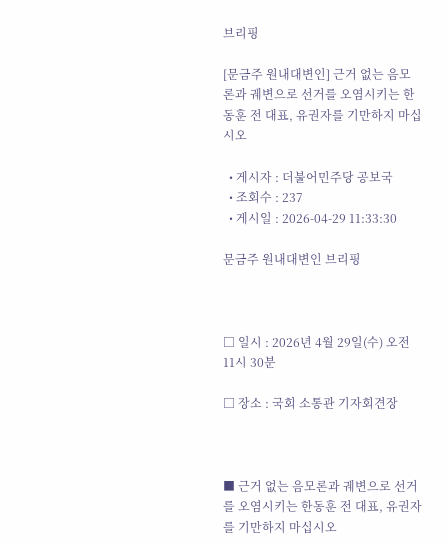브리핑

[문금주 원내대변인] 근거 없는 음모론과 궤변으로 선거를 오염시키는 한동훈 전 대표, 유권자를 기만하지 마십시오

  • 게시자 : 더불어민주당 공보국
  • 조회수 : 237
  • 게시일 : 2026-04-29 11:33:30

문금주 원내대변인 브리핑



□ 일시 : 2026년 4월 29일(수) 오전 11시 30분

□ 장소 : 국회 소통관 기자회견장



■ 근거 없는 음모론과 궤변으로 선거를 오염시키는 한동훈 전 대표, 유권자를 기만하지 마십시오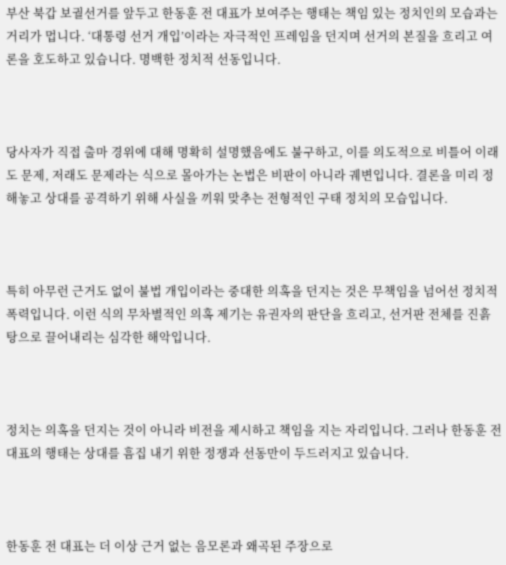부산 북갑 보궐선거를 앞두고 한동훈 전 대표가 보여주는 행태는 책임 있는 정치인의 모습과는 거리가 멉니다. ‘대통령 선거 개입’이라는 자극적인 프레임을 던지며 선거의 본질을 흐리고 여론을 호도하고 있습니다. 명백한 정치적 선동입니다.



당사자가 직접 출마 경위에 대해 명확히 설명했음에도 불구하고, 이를 의도적으로 비틀어 이래도 문제, 저래도 문제라는 식으로 몰아가는 논법은 비판이 아니라 궤변입니다. 결론을 미리 정해놓고 상대를 공격하기 위해 사실을 끼워 맞추는 전형적인 구태 정치의 모습입니다.



특히 아무런 근거도 없이 불법 개입이라는 중대한 의혹을 던지는 것은 무책임을 넘어선 정치적 폭력입니다. 이런 식의 무차별적인 의혹 제기는 유권자의 판단을 흐리고, 선거판 전체를 진흙탕으로 끌어내리는 심각한 해악입니다.



정치는 의혹을 던지는 것이 아니라 비전을 제시하고 책임을 지는 자리입니다. 그러나 한동훈 전 대표의 행태는 상대를 흠집 내기 위한 정쟁과 선동만이 두드러지고 있습니다.



한동훈 전 대표는 더 이상 근거 없는 음모론과 왜곡된 주장으로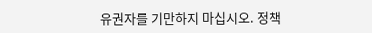유권자를 기만하지 마십시오. 정책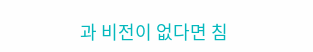과 비전이 없다면 침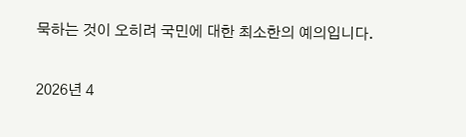묵하는 것이 오히려 국민에 대한 최소한의 예의입니다.


2026년 4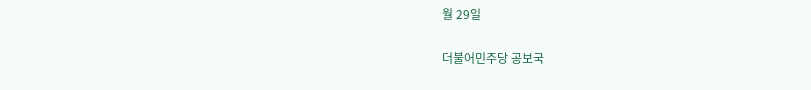월 29일

더불어민주당 공보국